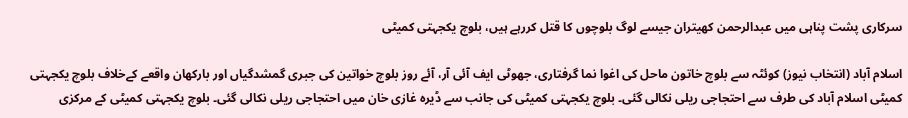سرکاری پشت پناہی میں عبدالرحمن کھیتران جیسے لوگ بلوچوں کا قتل کررہے ہیں، بلوچ یکجہتی کمیٹی

اسلام آباد (انتخاب نیوز) کوئٹہ سے بلوچ خاتون ماحل کی اغوا نما گرفتاری، جھوٹی ایف آئی آر، آئے روز بلوچ خواتین کی جبری گمشدگیاں اور بارکھان واقعے کےخلاف بلوچ یکجہتی کمیٹی اسلام آباد کی طرف سے احتجاجی ریلی نکالی گئی۔ بلوچ یکجہتی کمیٹی کی جانب سے ڈیرہ غازی خان میں احتجاجی ریلی نکالی گئی۔ بلوچ یکجہتی کمیٹی کے مرکزی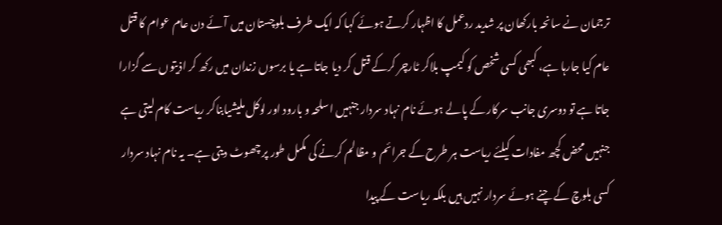ترجمان نے سانحہ بارکھان پر شدید ردعمل کا اظہار کرتے ہوئے کہا کہ ایک طرف بلوچستان میں آئے دن عام عوام کا قتل عام کیا جارہا ہے، کبھی کسی شخص کو کیمپ بلاکر ٹارچر کرکے قتل کر دیا جاتا ہے یا برسوں زندان میں رکھ کر اذیتوں سے گزارا جاتا ہے تو دوسری جانب سرکار کے پالے ہوئے نام نہاد سردار جنہیں اسلحہ و بارود اور لوکل ملیشیابناکر ریاست کام لیتی ہے جنہیں محض کچھ مفادات کیلئے ریاست ہر طرح کے جرائم و مظالم کرنے کی مکمل طور پر چھوٹ دیتی ہے۔ یہ نام نہاد سردار کسی بلوچ کے چنے ہوئے سردار نہیں ہیں بلکہ ریاست کے پیدا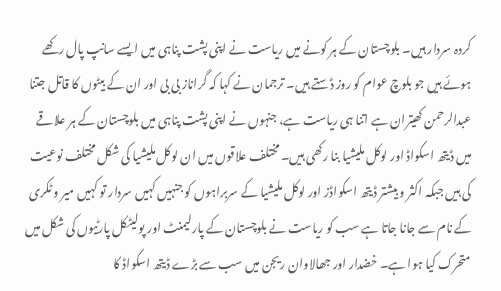کردہ سردار ہیں۔ بلوچستان کے ہر کونے میں ریاست نے اپنی پشت پناہی میں ایسے سانپ پال رکھے ہوئے ہیں جو بلوچ عوام کو روز ڈستے ہیں۔ ترجمان نے کہا کہ گراناز بی بی اور ان کے بیٹوں کا قاتل جتنا عبدالرحمن کھیتران ہے اتنا ہی ریاست ہے، جنہوں نے اپنی پشت پناہی میں بلوچستان کے ہر علاقے میں ڈیتھ اسکواڈ اور لوکل ملیشیا بنا رکھی ہیں۔ مختلف علاقوں میں ان لوکل ملیشیا کی شکل مختلف نوعیت کی ہیں جبکہ اکثر و بیشتر ڈیتھ اسکواڈز اور لوکل ملیشیا کے سربراہوں کو جنہیں کہیں سردار تو کہیں میر و ٹکری کے نام سے جانا جاتا ہے سب کو ریاست نے بلوچستان کے پارلیمنٹ اور پولیٹکل پارٹیوں کی شکل میں متحرک کیا ہوا ہے۔ خضدار اور جھالاوان ریجن میں سب سے بڑے ڈیتھ اسکواڈ کا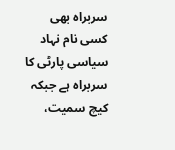سربراہ بھی کسی نام نہاد سیاسی پارٹی کا سربراہ ہے جبکہ کیچ سمیت،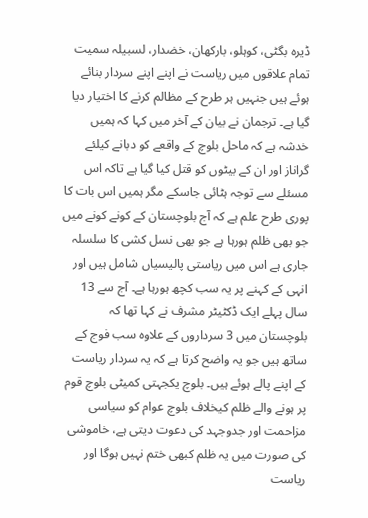ڈیرہ بگٹی، کوہلو، بارکھان، خضدار، لسبیلہ سمیت تمام علاقوں میں ریاست نے اپنے اپنے سردار بنائے ہوئے ہیں جنہیں ہر طرح کے مظالم کرنے کا اختیار دیا گیا ہے۔ ترجمان نے بیان کے آخر میں کہا کہ ہمیں خدشہ ہے کہ ماحل بلوچ کے واقعے کو دبانے کیلئے گراناز اور ان کے بیٹوں کو قتل کیا گیا ہے تاکہ اس مسئلے سے توجہ ہٹائی جاسکے مگر ہمیں اس بات کا پوری طرح علم ہے کہ آج بلوچستان کے کونے کونے میں جو بھی ظلم ہورہا ہے جو بھی نسل کشی کا سلسلہ جاری ہے اس میں ریاستی پالیسیاں شامل ہیں اور انہی کے کہنے پر یہ سب کچھ ہورہا ہے۔ آج سے 13 سال پہلے ایک ڈکٹیٹر مشرف نے کہا تھا کہ بلوچستان میں 3 سرداروں کے علاوہ سب فوج کے ساتھ ہیں جو یہ واضح کرتا ہے کہ یہ سردار ریاست کے اپنے پالے ہوئے ہیں۔ بلوچ یکجہتی کمیٹی بلوچ قوم پر ہونے والے ظلم کیخلاف بلوچ عوام کو سیاسی مزاحمت اور جدوجہد کی دعوت دیتی ہے، خاموشی کی صورت میں یہ ظلم کبھی ختم نہیں ہوگا اور ریاست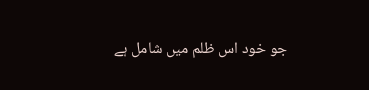جو خود اس ظلم میں شامل ہے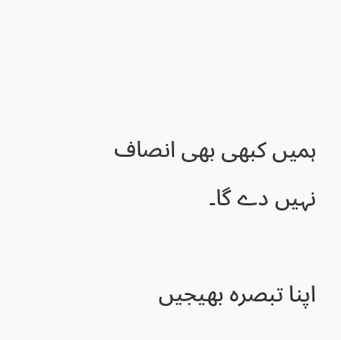ہمیں کبھی بھی انصاف نہیں دے گا۔

اپنا تبصرہ بھیجیں